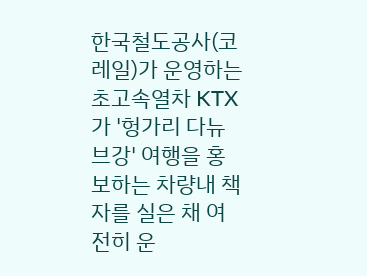한국철도공사(코레일)가 운영하는 초고속열차 KTX가 '헝가리 다뉴브강' 여행을 홍보하는 차량내 책자를 실은 채 여전히 운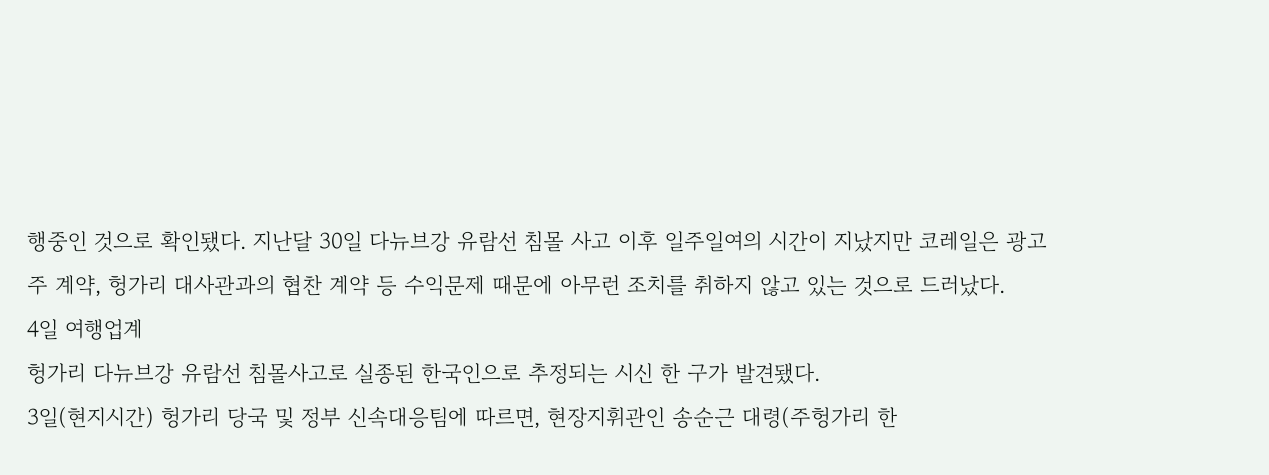행중인 것으로 확인됐다. 지난달 30일 다뉴브강 유람선 침몰 사고 이후 일주일여의 시간이 지났지만 코레일은 광고주 계약, 헝가리 대사관과의 협찬 계약 등 수익문제 때문에 아무런 조치를 취하지 않고 있는 것으로 드러났다.
4일 여행업계
헝가리 다뉴브강 유람선 침몰사고로 실종된 한국인으로 추정되는 시신 한 구가 발견됐다.
3일(현지시간) 헝가리 당국 및 정부 신속대응팀에 따르면, 현장지휘관인 송순근 대령(주헝가리 한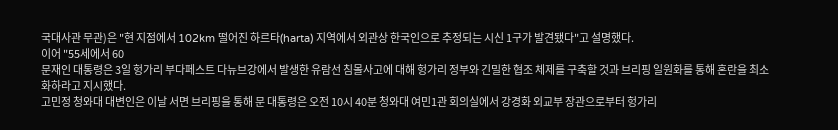국대사관 무관)은 "현 지점에서 102km 떨어진 하르타(harta) 지역에서 외관상 한국인으로 추정되는 시신 1구가 발견됐다"고 설명했다.
이어 "55세에서 60
문재인 대통령은 3일 헝가리 부다페스트 다뉴브강에서 발생한 유람선 침몰사고에 대해 헝가리 정부와 긴밀한 협조 체제를 구축할 것과 브리핑 일원화를 통해 혼란을 최소화하라고 지시했다.
고민정 청와대 대변인은 이날 서면 브리핑을 통해 문 대통령은 오전 10시 40분 청와대 여민1관 회의실에서 강경화 외교부 장관으로부터 헝가리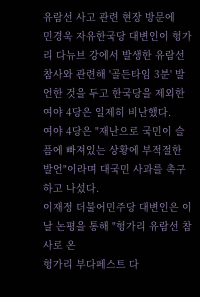유람선 사고 관련 현장 방문에
민경욱 자유한국당 대변인이 헝가리 다뉴브 강에서 발생한 유람선 참사와 관련해 '골든타임 3분' 발언한 것을 두고 한국당을 제외한 여야 4당은 일제히 비난했다.
여야 4당은 "재난으로 국민이 슬픔에 빠져있는 상황에 부적절한 발언"이라며 대국민 사과를 촉구하고 나섰다.
이재정 더불어민주당 대변인은 이날 논평을 통해 "헝가리 유람선 참사로 온
헝가리 부다페스트 다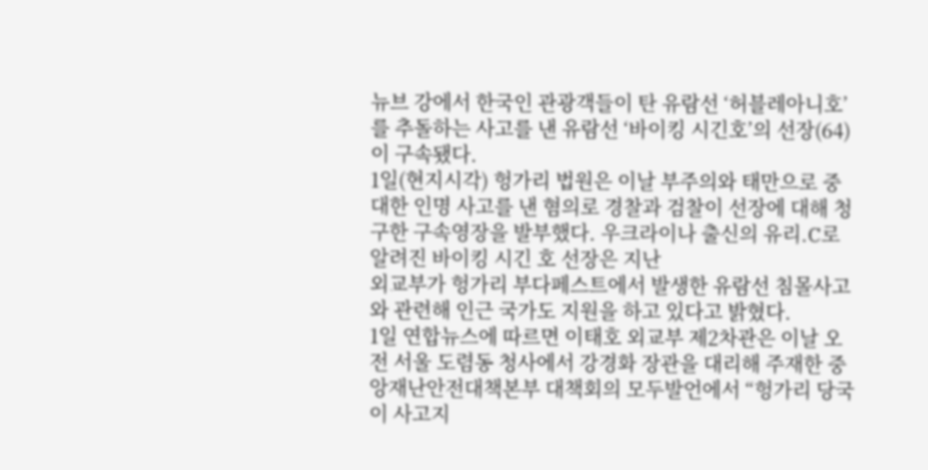뉴브 강에서 한국인 관광객들이 탄 유람선 ‘허블레아니호’를 추돌하는 사고를 낸 유람선 ‘바이킹 시긴호’의 선장(64)이 구속됐다.
1일(현지시각) 헝가리 법원은 이날 부주의와 태만으로 중대한 인명 사고를 낸 혐의로 경찰과 검찰이 선장에 대해 청구한 구속영장을 발부했다. 우크라이나 출신의 유리.C로 알려진 바이킹 시긴 호 선장은 지난
외교부가 헝가리 부다페스트에서 발생한 유람선 침몰사고와 관련해 인근 국가도 지원을 하고 있다고 밝혔다.
1일 연합뉴스에 따르면 이태호 외교부 제2차관은 이날 오전 서울 도렴동 청사에서 강경화 장관을 대리해 주재한 중앙재난안전대책본부 대책회의 모두발언에서 “헝가리 당국이 사고지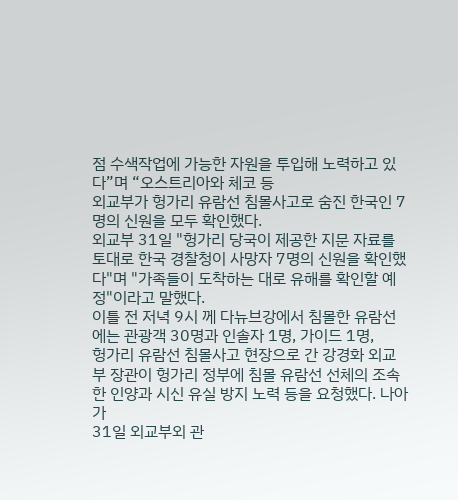점 수색작업에 가능한 자원을 투입해 노력하고 있다”며 “오스트리아와 체코 등
외교부가 헝가리 유람선 침몰사고로 숨진 한국인 7명의 신원을 모두 확인했다.
외교부 31일 "헝가리 당국이 제공한 지문 자료를 토대로 한국 경찰청이 사망자 7명의 신원을 확인했다"며 "가족들이 도착하는 대로 유해를 확인할 예정"이라고 말했다.
이틀 전 저녁 9시 께 다뉴브강에서 침몰한 유람선에는 관광객 30명과 인솔자 1명, 가이드 1명,
헝가리 유람선 침몰사고 현장으로 간 강경화 외교부 장관이 헝가리 정부에 침몰 유람선 선체의 조속한 인양과 시신 유실 방지 노력 등을 요청했다. 나아가
31일 외교부외 관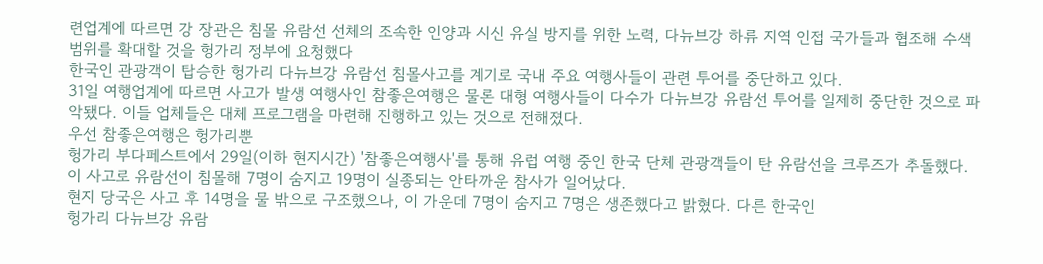련업계에 따르면 강 장관은 침몰 유람선 선체의 조속한 인양과 시신 유실 방지를 위한 노력, 다뉴브강 하류 지역 인접 국가들과 협조해 수색 범위를 확대할 것을 헝가리 정부에 요청했다
한국인 관광객이 탑승한 헝가리 다뉴브강 유람선 침몰사고를 계기로 국내 주요 여행사들이 관련 투어를 중단하고 있다.
31일 여행업계에 따르면 사고가 발생 여행사인 참좋은여행은 물론 대형 여행사들이 다수가 다뉴브강 유람선 투어를 일제히 중단한 것으로 파악됐다. 이들 업체들은 대체 프로그램을 마련해 진행하고 있는 것으로 전해졌다.
우선 참좋은여행은 헝가리뿐
헝가리 부다페스트에서 29일(이하 현지시간) '참좋은여행사'를 통해 유럽 여행 중인 한국 단체 관광객들이 탄 유람선을 크루즈가 추돌했다. 이 사고로 유람선이 침몰해 7명이 숨지고 19명이 실종되는 안타까운 참사가 일어났다.
현지 당국은 사고 후 14명을 물 밖으로 구조했으나, 이 가운데 7명이 숨지고 7명은 생존했다고 밝혔다. 다른 한국인
헝가리 다뉴브강 유람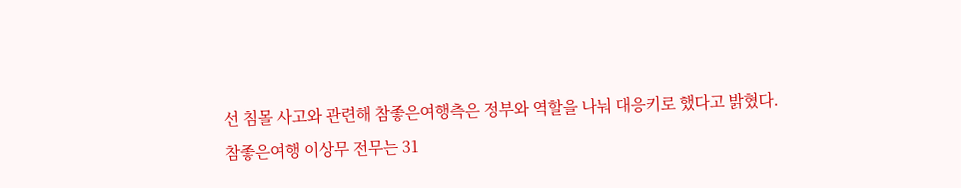선 침몰 사고와 관련해 참좋은여행측은 정부와 역할을 나눠 대응키로 했다고 밝혔다.
참좋은여행 이상무 전무는 31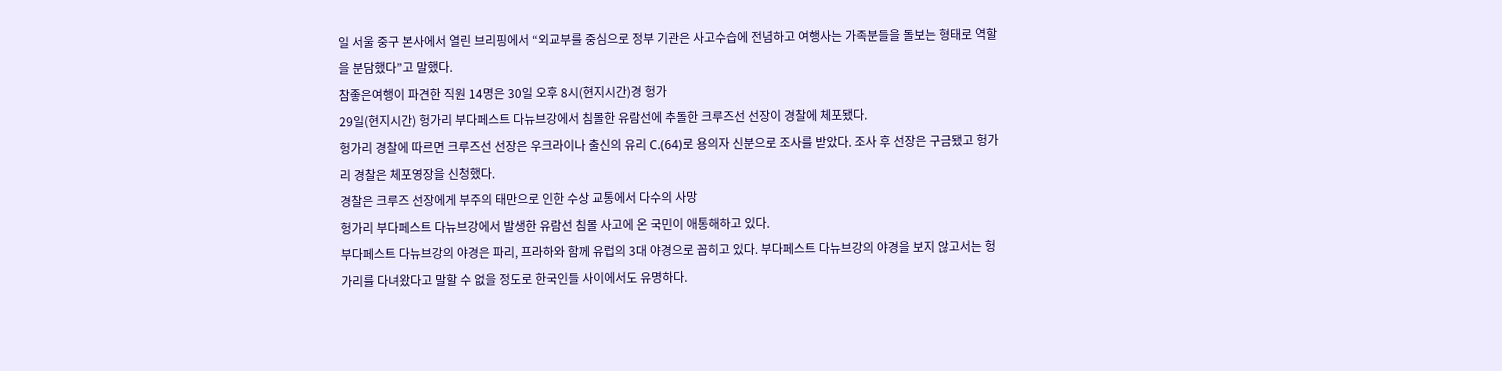일 서울 중구 본사에서 열린 브리핑에서 “외교부를 중심으로 정부 기관은 사고수습에 전념하고 여행사는 가족분들을 돌보는 형태로 역할을 분담했다”고 말했다.
참좋은여행이 파견한 직원 14명은 30일 오후 8시(현지시간)경 헝가
29일(현지시간) 헝가리 부다페스트 다뉴브강에서 침몰한 유람선에 추돌한 크루즈선 선장이 경찰에 체포됐다.
헝가리 경찰에 따르면 크루즈선 선장은 우크라이나 출신의 유리 C.(64)로 용의자 신분으로 조사를 받았다. 조사 후 선장은 구금됐고 헝가리 경찰은 체포영장을 신청했다.
경찰은 크루즈 선장에게 부주의 태만으로 인한 수상 교통에서 다수의 사망
헝가리 부다페스트 다뉴브강에서 발생한 유람선 침몰 사고에 온 국민이 애통해하고 있다.
부다페스트 다뉴브강의 야경은 파리, 프라하와 함께 유럽의 3대 야경으로 꼽히고 있다. 부다페스트 다뉴브강의 야경을 보지 않고서는 헝가리를 다녀왔다고 말할 수 없을 정도로 한국인들 사이에서도 유명하다.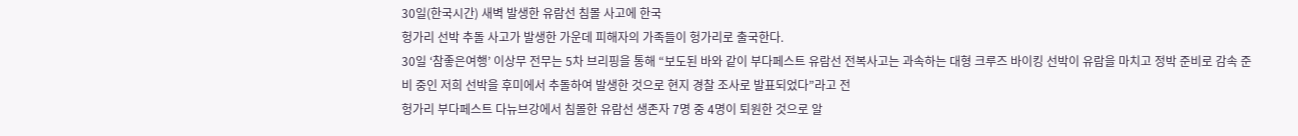30일(한국시간) 새벽 발생한 유람선 침몰 사고에 한국
헝가리 선박 추돌 사고가 발생한 가운데 피해자의 가족들이 헝가리로 출국한다.
30일 ‘참좋은여행’ 이상무 전무는 5차 브리핑을 통해 “보도된 바와 같이 부다페스트 유람선 전복사고는 과속하는 대형 크루즈 바이킹 선박이 유람을 마치고 정박 준비로 감속 준비 중인 저희 선박을 후미에서 추돌하여 발생한 것으로 현지 경찰 조사로 발표되었다”라고 전
헝가리 부다페스트 다뉴브강에서 침몰한 유람선 생존자 7명 중 4명이 퇴원한 것으로 알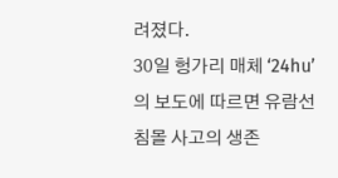려졌다.
30일 헝가리 매체 ‘24hu’의 보도에 따르면 유람선 침몰 사고의 생존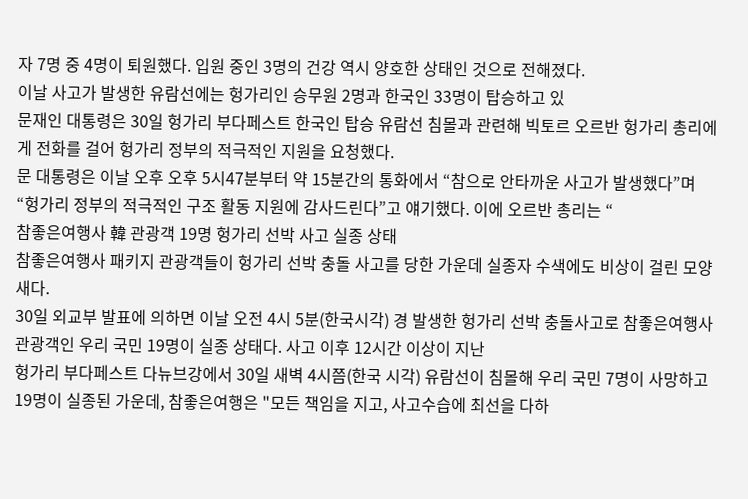자 7명 중 4명이 퇴원했다. 입원 중인 3명의 건강 역시 양호한 상태인 것으로 전해졌다.
이날 사고가 발생한 유람선에는 헝가리인 승무원 2명과 한국인 33명이 탑승하고 있
문재인 대통령은 30일 헝가리 부다페스트 한국인 탑승 유람선 침몰과 관련해 빅토르 오르반 헝가리 총리에게 전화를 걸어 헝가리 정부의 적극적인 지원을 요청했다.
문 대통령은 이날 오후 오후 5시47분부터 약 15분간의 통화에서 “참으로 안타까운 사고가 발생했다”며 “헝가리 정부의 적극적인 구조 활동 지원에 감사드린다”고 얘기했다. 이에 오르반 총리는 “
참좋은여행사 韓 관광객 19명 헝가리 선박 사고 실종 상태
참좋은여행사 패키지 관광객들이 헝가리 선박 충돌 사고를 당한 가운데 실종자 수색에도 비상이 걸린 모양새다.
30일 외교부 발표에 의하면 이날 오전 4시 5분(한국시각) 경 발생한 헝가리 선박 충돌사고로 참좋은여행사 관광객인 우리 국민 19명이 실종 상태다. 사고 이후 12시간 이상이 지난
헝가리 부다페스트 다뉴브강에서 30일 새벽 4시쯤(한국 시각) 유람선이 침몰해 우리 국민 7명이 사망하고 19명이 실종된 가운데, 참좋은여행은 "모든 책임을 지고, 사고수습에 최선을 다하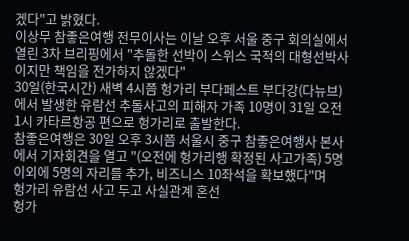겠다"고 밝혔다.
이상무 참좋은여행 전무이사는 이날 오후 서울 중구 회의실에서 열린 3차 브리핑에서 "추돌한 선박이 스위스 국적의 대형선박사이지만 책임을 전가하지 않겠다"
30일(한국시간) 새벽 4시쯤 헝가리 부다페스트 부다강(다뉴브)에서 발생한 유람선 추돌사고의 피해자 가족 10명이 31일 오전 1시 카타르항공 편으로 헝가리로 출발한다.
참좋은여행은 30일 오후 3시쯤 서울시 중구 참좋은여행사 본사에서 기자회견을 열고 "(오전에 헝가리행 확정된 사고가족) 5명 이외에 5명의 자리를 추가, 비즈니스 10좌석을 확보했다"며
헝가리 유람선 사고 두고 사실관계 혼선
헝가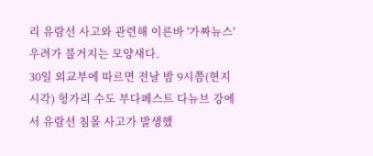리 유람선 사고와 관련해 이른바 '가짜뉴스' 우려가 불거지는 모양새다.
30일 외교부에 따르면 전날 밤 9시쯤(현지시각) 헝가리 수도 부다페스트 다뉴브 강에서 유람선 침몰 사고가 발생했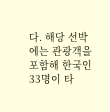다. 해당 선박에는 관광객을 포함해 한국인 33명이 타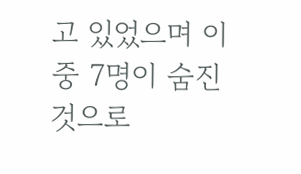고 있었으며 이중 7명이 숨진 것으로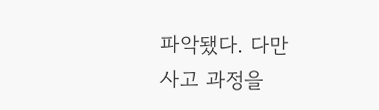파악됐다. 다만 사고 과정을